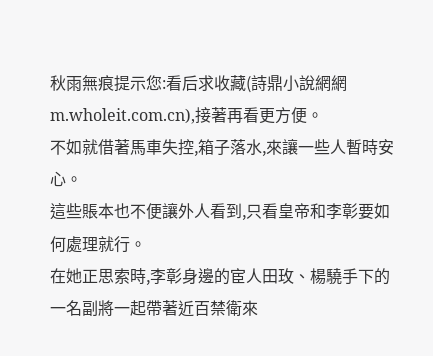秋雨無痕提示您:看后求收藏(詩鼎小說網網m.wholeit.com.cn),接著再看更方便。
不如就借著馬車失控,箱子落水,來讓一些人暫時安心。
這些賬本也不便讓外人看到,只看皇帝和李彰要如何處理就行。
在她正思索時,李彰身邊的宦人田玫、楊驍手下的一名副將一起帶著近百禁衛來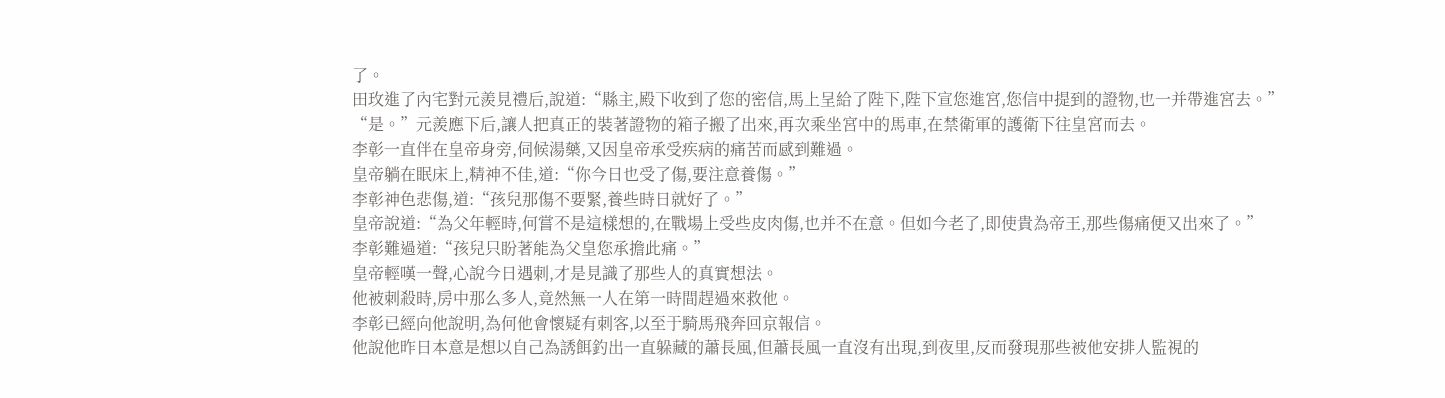了。
田玫進了內宅對元羨見禮后,說道:“縣主,殿下收到了您的密信,馬上呈給了陛下,陛下宣您進宮,您信中提到的證物,也一并帶進宮去。”
“是。”元羨應下后,讓人把真正的裝著證物的箱子搬了出來,再次乘坐宮中的馬車,在禁衛軍的護衛下往皇宮而去。
李彰一直伴在皇帝身旁,伺候湯藥,又因皇帝承受疾病的痛苦而感到難過。
皇帝躺在眠床上,精神不佳,道:“你今日也受了傷,要注意養傷。”
李彰神色悲傷,道:“孩兒那傷不要緊,養些時日就好了。”
皇帝說道:“為父年輕時,何嘗不是這樣想的,在戰場上受些皮肉傷,也并不在意。但如今老了,即使貴為帝王,那些傷痛便又出來了。”
李彰難過道:“孩兒只盼著能為父皇您承擔此痛。”
皇帝輕嘆一聲,心說今日遇刺,才是見識了那些人的真實想法。
他被刺殺時,房中那么多人,竟然無一人在第一時間趕過來救他。
李彰已經向他說明,為何他會懷疑有刺客,以至于騎馬飛奔回京報信。
他說他昨日本意是想以自己為誘餌釣出一直躲藏的蕭長風,但蕭長風一直沒有出現,到夜里,反而發現那些被他安排人監視的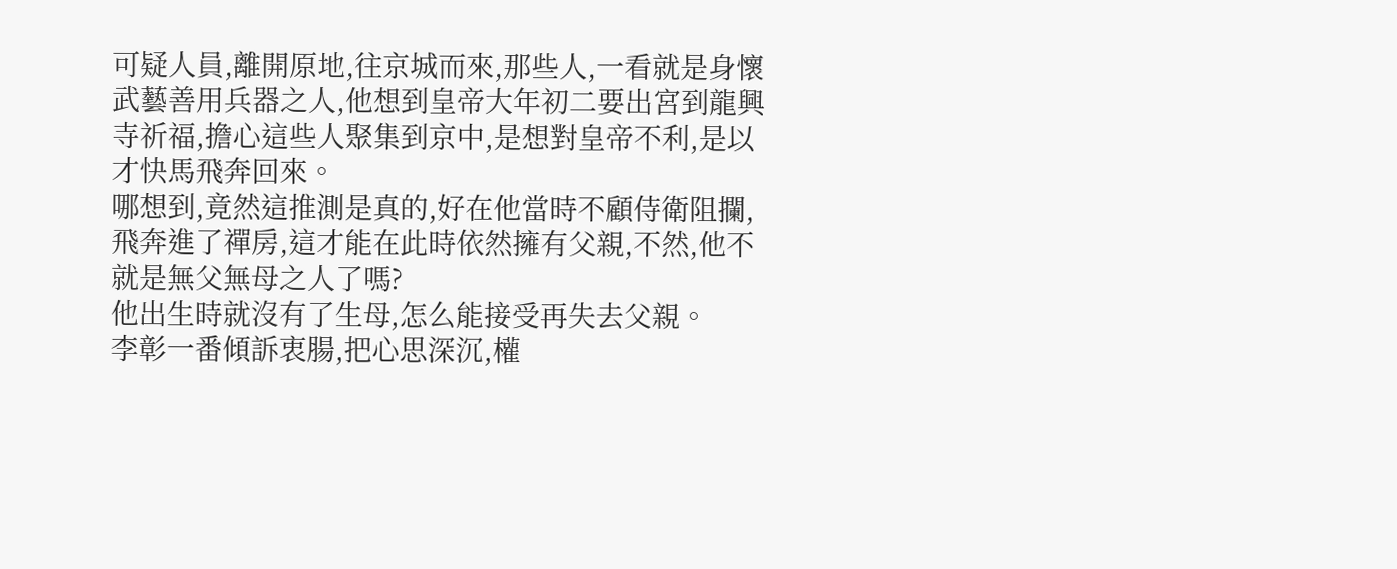可疑人員,離開原地,往京城而來,那些人,一看就是身懷武藝善用兵器之人,他想到皇帝大年初二要出宮到龍興寺祈福,擔心這些人聚集到京中,是想對皇帝不利,是以才快馬飛奔回來。
哪想到,竟然這推測是真的,好在他當時不顧侍衛阻攔,飛奔進了禪房,這才能在此時依然擁有父親,不然,他不就是無父無母之人了嗎?
他出生時就沒有了生母,怎么能接受再失去父親。
李彰一番傾訴衷腸,把心思深沉,權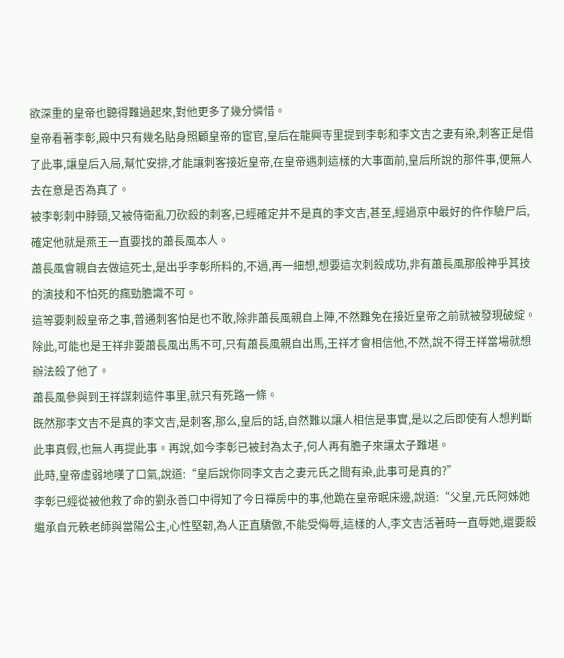欲深重的皇帝也聽得難過起來,對他更多了幾分憐惜。
皇帝看著李彰,殿中只有幾名貼身照顧皇帝的宦官,皇后在龍興寺里提到李彰和李文吉之妻有染,刺客正是借了此事,讓皇后入局,幫忙安排,才能讓刺客接近皇帝,在皇帝遇刺這樣的大事面前,皇后所說的那件事,便無人去在意是否為真了。
被李彰刺中脖頸,又被侍衛亂刀砍殺的刺客,已經確定并不是真的李文吉,甚至,經過京中最好的仵作驗尸后,確定他就是燕王一直要找的蕭長風本人。
蕭長風會親自去做這死士,是出乎李彰所料的,不過,再一細想,想要這次刺殺成功,非有蕭長風那般神乎其技的演技和不怕死的瘋勁膽識不可。
這等要刺殺皇帝之事,普通刺客怕是也不敢,除非蕭長風親自上陣,不然難免在接近皇帝之前就被發現破綻。
除此,可能也是王祥非要蕭長風出馬不可,只有蕭長風親自出馬,王祥才會相信他,不然,說不得王祥當場就想辦法殺了他了。
蕭長風參與到王祥謀刺這件事里,就只有死路一條。
既然那李文吉不是真的李文吉,是刺客,那么,皇后的話,自然難以讓人相信是事實,是以之后即使有人想判斷此事真假,也無人再提此事。再說,如今李彰已被封為太子,何人再有膽子來讓太子難堪。
此時,皇帝虛弱地嘆了口氣,說道:“皇后說你同李文吉之妻元氏之間有染,此事可是真的?”
李彰已經從被他救了命的劉永善口中得知了今日禪房中的事,他跪在皇帝眠床邊,說道:“父皇,元氏阿姊她繼承自元軼老師與當陽公主,心性堅韌,為人正直驕傲,不能受侮辱,這樣的人,李文吉活著時一直辱她,還要殺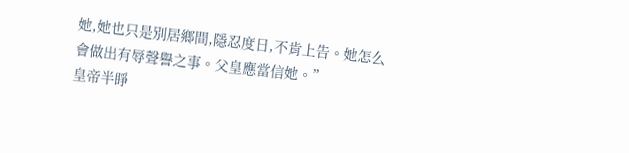她,她也只是別居鄉間,隱忍度日,不肯上告。她怎么會做出有辱聲譽之事。父皇應當信她。”
皇帝半睜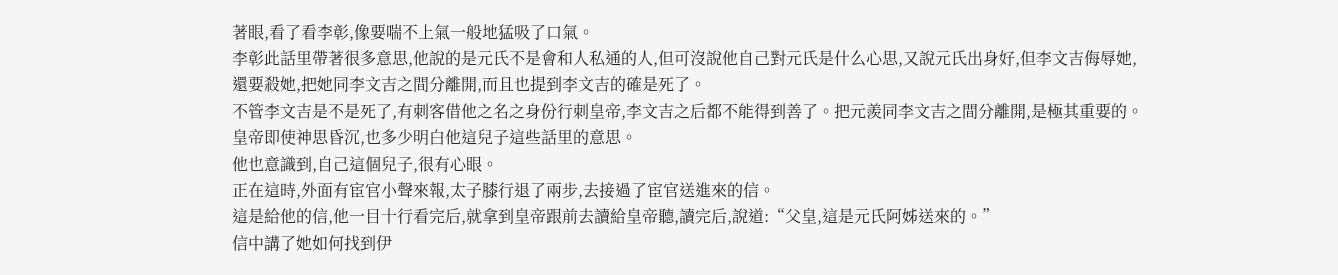著眼,看了看李彰,像要喘不上氣一般地猛吸了口氣。
李彰此話里帶著很多意思,他說的是元氏不是會和人私通的人,但可沒說他自己對元氏是什么心思,又說元氏出身好,但李文吉侮辱她,還要殺她,把她同李文吉之間分離開,而且也提到李文吉的確是死了。
不管李文吉是不是死了,有刺客借他之名之身份行刺皇帝,李文吉之后都不能得到善了。把元羨同李文吉之間分離開,是極其重要的。
皇帝即使神思昏沉,也多少明白他這兒子這些話里的意思。
他也意識到,自己這個兒子,很有心眼。
正在這時,外面有宦官小聲來報,太子膝行退了兩步,去接過了宦官送進來的信。
這是給他的信,他一目十行看完后,就拿到皇帝跟前去讀給皇帝聽,讀完后,說道:“父皇,這是元氏阿姊送來的。”
信中講了她如何找到伊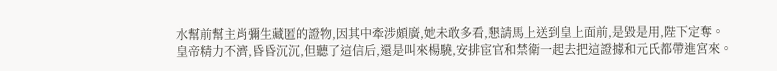水幫前幫主肖彌生藏匿的證物,因其中牽涉頗廣,她未敢多看,懇請馬上送到皇上面前,是毀是用,陛下定奪。
皇帝精力不濟,昏昏沉沉,但聽了這信后,還是叫來楊驍,安排宦官和禁衛一起去把這證據和元氏都帶進宮來。